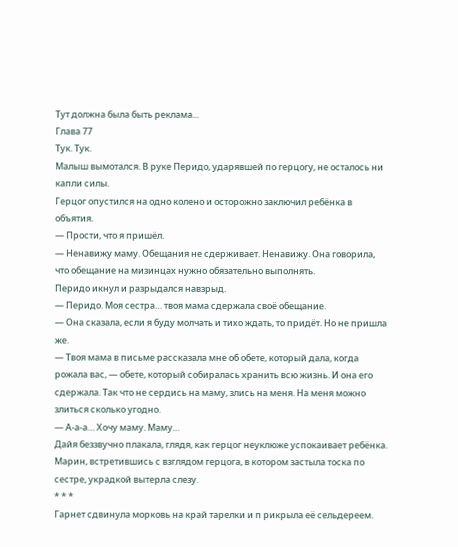Тут должна была быть реклама...
Глава 77
Тук. Тук.
Малыш вымотался. В руке Перидо, ударявшей по герцогу, не осталось ни капли силы.
Герцог опустился на одно колено и осторожно заключил ребёнка в объятия.
— Прости, что я пришёл.
— Ненавижу маму. Обещания не сдерживает. Ненавижу. Она говорила, что обещание на мизинцах нужно обязательно выполнять.
Перидо икнул и разрыдался навзрыд.
— Перидо. Моя сестра… твоя мама сдержала своё обещание.
— Она сказала, если я буду молчать и тихо ждать, то придёт. Но не пришла же.
— Твоя мама в письме рассказала мне об обете, который дала, когда рожала вас, — обете, который собиралась хранить всю жизнь. И она его сдержала. Так что не сердись на маму, злись на меня. На меня можно злиться сколько угодно.
— А-а-а… Хочу маму. Маму…
Дайя беззвучно плакала, глядя, как герцог неуклюже успокаивает ребёнка.
Марин, встретившись с взглядом герцога, в котором застыла тоска по сестре, украдкой вытерла слезу.
* * *
Гарнет сдвинула морковь на край тарелки и п рикрыла её сельдереем.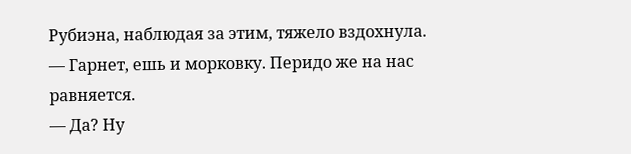Рубиэна, наблюдая за этим, тяжело вздохнула.
— Гарнет, ешь и морковку. Перидо же на нас равняется.
— Да? Ну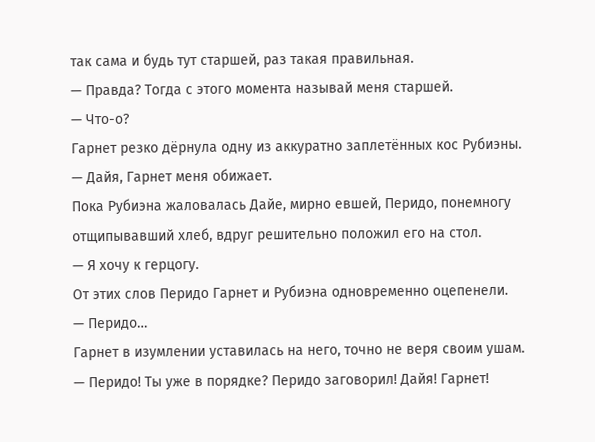так сама и будь тут старшей, раз такая правильная.
— Правда? Тогда с этого момента называй меня старшей.
— Что-о?
Гарнет резко дёрнула одну из аккуратно заплетённых кос Рубиэны.
— Дайя, Гарнет меня обижает.
Пока Рубиэна жаловалась Дайе, мирно евшей, Перидо, понемногу отщипывавший хлеб, вдруг решительно положил его на стол.
— Я хочу к герцогу.
От этих слов Перидо Гарнет и Рубиэна одновременно оцепенели.
— Перидо…
Гарнет в изумлении уставилась на него, точно не веря своим ушам.
— Перидо! Ты уже в порядке? Перидо заговорил! Дайя! Гарнет!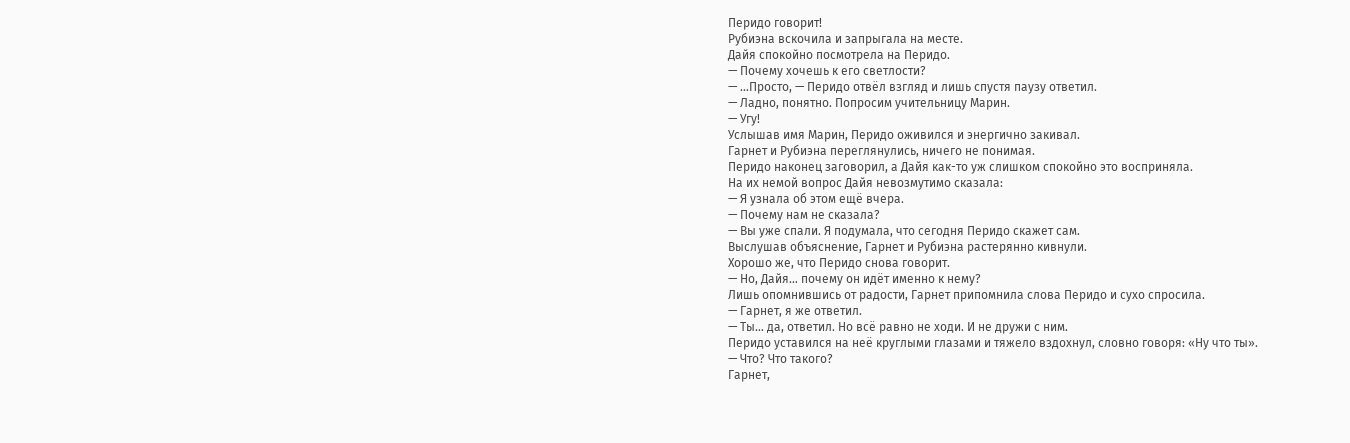Перидо говорит!
Рубиэна вскочила и запрыгала на месте.
Дайя спокойно посмотрела на Перидо.
— Почему хочешь к его светлости?
— …Просто, — Перидо отвёл взгляд и лишь спустя паузу ответил.
— Ладно, понятно. Попросим учительницу Марин.
— Угу!
Услышав имя Марин, Перидо оживился и энергично закивал.
Гарнет и Рубиэна переглянулись, ничего не понимая.
Перидо наконец заговорил, а Дайя как-то уж слишком спокойно это восприняла.
На их немой вопрос Дайя невозмутимо сказала:
— Я узнала об этом ещё вчера.
— Почему нам не сказала?
— Вы уже спали. Я подумала, что сегодня Перидо скажет сам.
Выслушав объяснение, Гарнет и Рубиэна растерянно кивнули.
Хорошо же, что Перидо снова говорит.
— Но, Дайя… почему он идёт именно к нему?
Лишь опомнившись от радости, Гарнет припомнила слова Перидо и сухо спросила.
— Гарнет, я же ответил.
— Ты… да, ответил. Но всё равно не ходи. И не дружи с ним.
Перидо уставился на неё круглыми глазами и тяжело вздохнул, словно говоря: «Ну что ты».
— Что? Что такого?
Гарнет,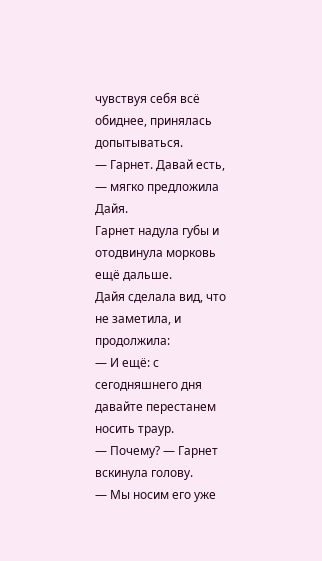чувствуя себя всё обиднее, принялась допытываться.
— Гарнет. Давай есть, — мягко предложила Дайя.
Гарнет надула губы и отодвинула морковь ещё дальше.
Дайя сделала вид, что не заметила, и продолжила:
— И ещё: с сегодняшнего дня давайте перестанем носить траур.
— Почему? — Гарнет вскинула голову.
— Мы носим его уже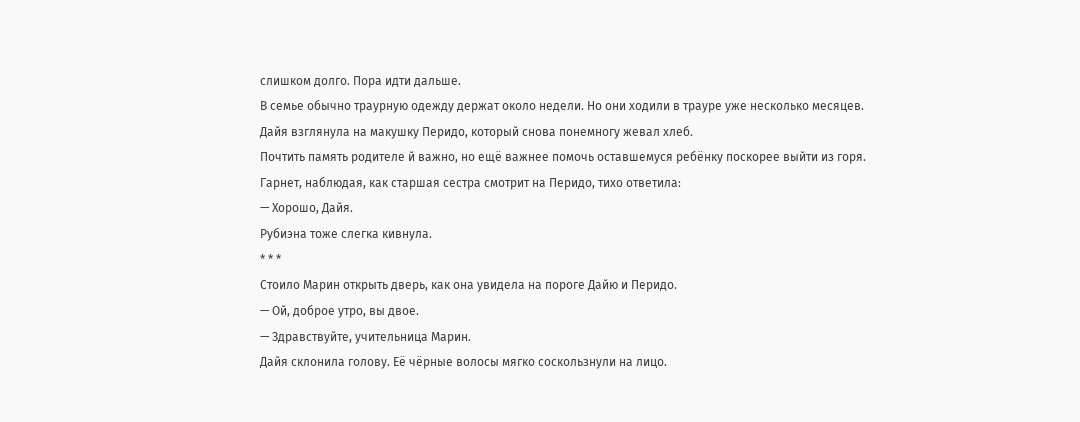слишком долго. Пора идти дальше.
В семье обычно траурную одежду держат около недели. Но они ходили в трауре уже несколько месяцев.
Дайя взглянула на макушку Перидо, который снова понемногу жевал хлеб.
Почтить память родителе й важно, но ещё важнее помочь оставшемуся ребёнку поскорее выйти из горя.
Гарнет, наблюдая, как старшая сестра смотрит на Перидо, тихо ответила:
— Хорошо, Дайя.
Рубиэна тоже слегка кивнула.
* * *
Стоило Марин открыть дверь, как она увидела на пороге Дайю и Перидо.
— Ой, доброе утро, вы двое.
— Здравствуйте, учительница Марин.
Дайя склонила голову. Её чёрные волосы мягко соскользнули на лицо.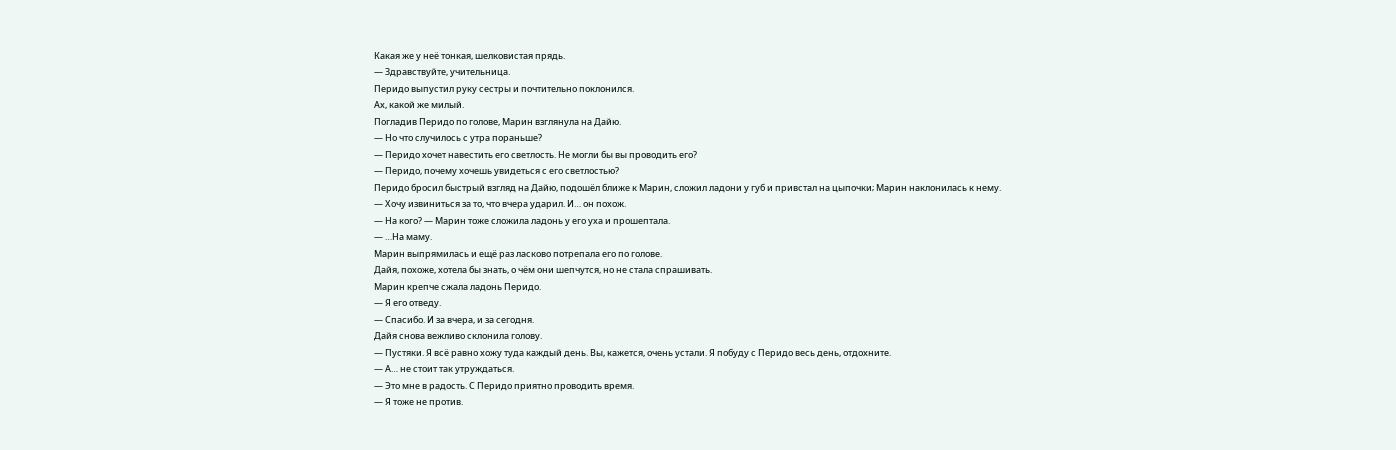Какая же у неё тонкая, шелковистая прядь.
— Здравствуйте, учительница.
Перидо выпустил руку сестры и почтительно поклонился.
Ах, какой же милый.
Погладив Перидо по голове, Марин взглянула на Дайю.
— Но что случилось с утра пораньше?
— Перидо хочет навестить его светлость. Не могли бы вы проводить его?
— Перидо, почему хочешь увидеться с его светлостью?
Перидо бросил быстрый взгляд на Дайю, подошёл ближе к Марин, сложил ладони у губ и привстал на цыпочки; Марин наклонилась к нему.
— Хочу извиниться за то, что вчера ударил. И… он похож.
— На кого? — Марин тоже сложила ладонь у его уха и прошептала.
— …На маму.
Марин выпрямилась и ещё раз ласково потрепала его по голове.
Дайя, похоже, хотела бы знать, о чём они шепчутся, но не стала спрашивать.
Марин крепче сжала ладонь Перидо.
— Я его отведу.
— Спасибо. И за вчера, и за сегодня.
Дайя снова вежливо склонила голову.
— Пустяки. Я всё равно хожу туда каждый день. Вы, кажется, очень устали. Я побуду с Перидо весь день, отдохните.
— А… не стоит так утруждаться.
— Это мне в радость. С Перидо приятно проводить время.
— Я тоже не против.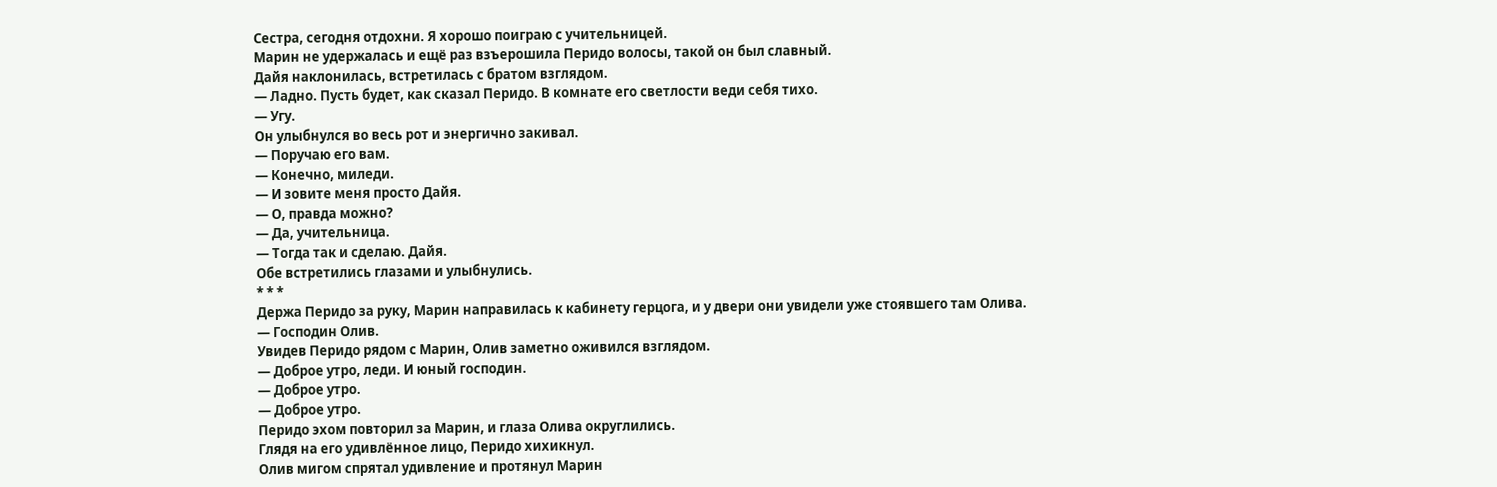Сестра, сегодня отдохни. Я хорошо поиграю с учительницей.
Марин не удержалась и ещё раз взъерошила Перидо волосы, такой он был славный.
Дайя наклонилась, встретилась с братом взглядом.
— Ладно. Пусть будет, как сказал Перидо. В комнате его светлости веди себя тихо.
— Угу.
Он улыбнулся во весь рот и энергично закивал.
— Поручаю его вам.
— Конечно, миледи.
— И зовите меня просто Дайя.
— О, правда можно?
— Да, учительница.
— Тогда так и сделаю. Дайя.
Обе встретились глазами и улыбнулись.
* * *
Держа Перидо за руку, Марин направилась к кабинету герцога, и у двери они увидели уже стоявшего там Олива.
— Господин Олив.
Увидев Перидо рядом с Марин, Олив заметно оживился взглядом.
— Доброе утро, леди. И юный господин.
— Доброе утро.
— Доброе утро.
Перидо эхом повторил за Марин, и глаза Олива округлились.
Глядя на его удивлённое лицо, Перидо хихикнул.
Олив мигом спрятал удивление и протянул Марин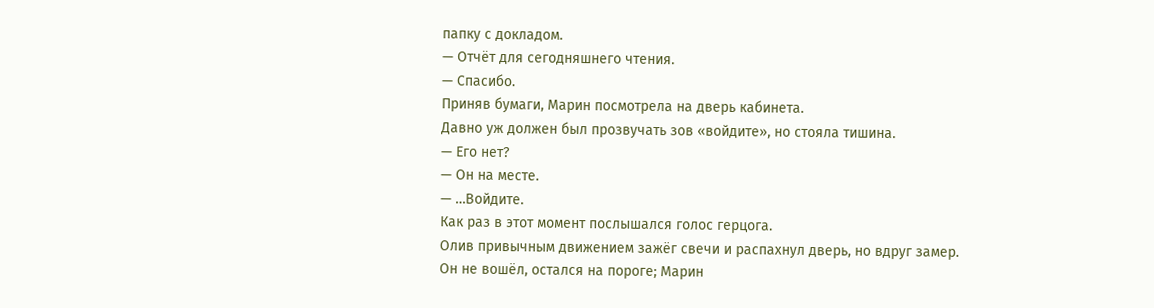папку с докладом.
— Отчёт для сегодняшнего чтения.
— Спасибо.
Приняв бумаги, Марин посмотрела на дверь кабинета.
Давно уж должен был прозвучать зов «войдите», но стояла тишина.
— Его нет?
— Он на месте.
— …Войдите.
Как раз в этот момент послышался голос герцога.
Олив привычным движением зажёг свечи и распахнул дверь, но вдруг замер.
Он не вошёл, остался на пороге; Марин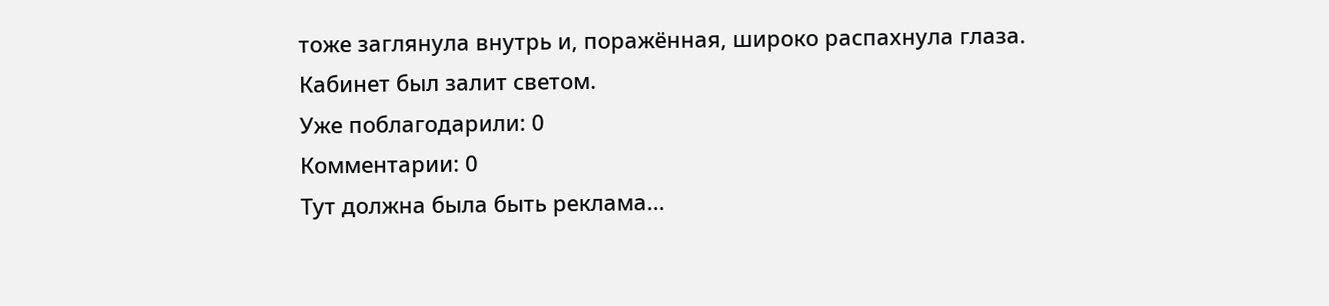тоже заглянула внутрь и, поражённая, широко распахнула глаза.
Кабинет был залит светом.
Уже поблагодарили: 0
Комментарии: 0
Тут должна была быть реклама...